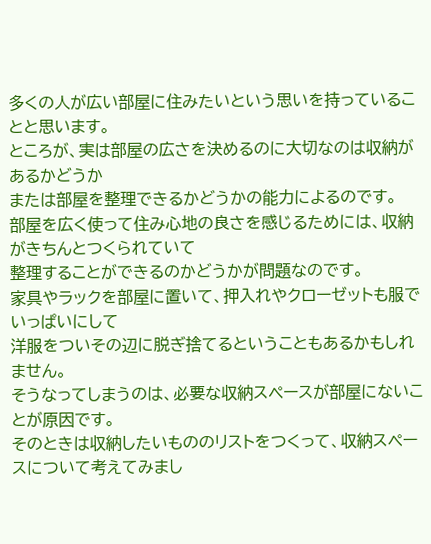多くの人が広い部屋に住みたいという思いを持っていることと思います。
ところが、実は部屋の広さを決めるのに大切なのは収納があるかどうか
または部屋を整理できるかどうかの能力によるのです。
部屋を広く使って住み心地の良さを感じるためには、収納がきちんとつくられていて
整理することができるのかどうかが問題なのです。
家具やラックを部屋に置いて、押入れやクローゼットも服でいっぱいにして
洋服をついその辺に脱ぎ捨てるということもあるかもしれません。
そうなってしまうのは、必要な収納スペースが部屋にないことが原因です。
そのときは収納したいもののリストをつくって、収納スペースについて考えてみまし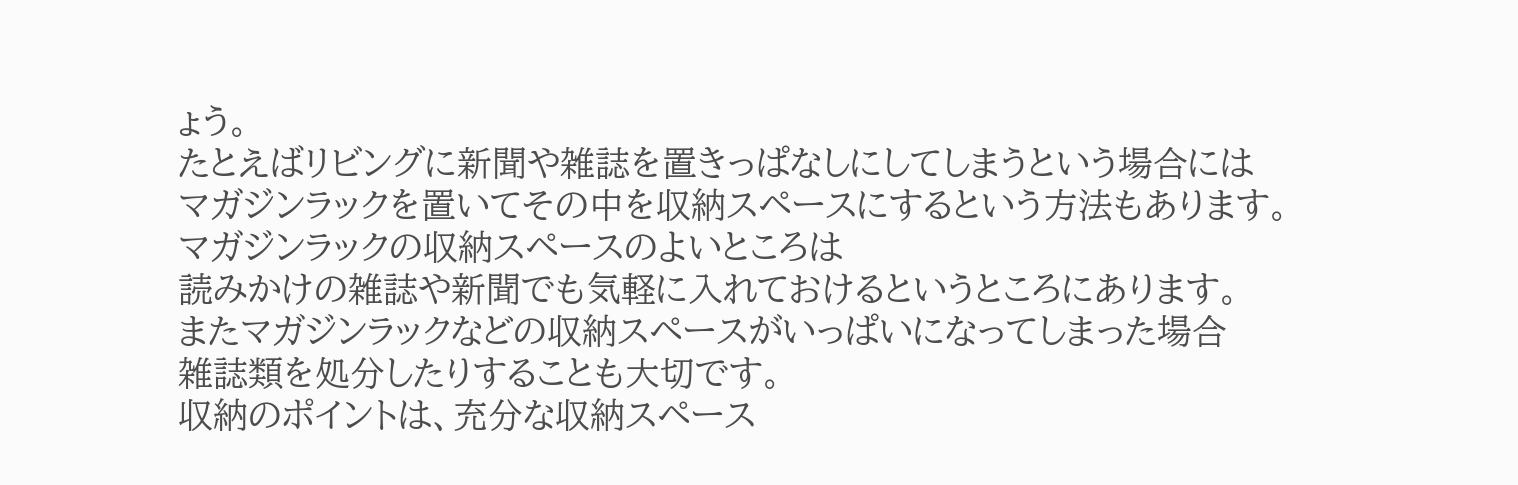ょう。
たとえばリビングに新聞や雑誌を置きっぱなしにしてしまうという場合には
マガジンラックを置いてその中を収納スペースにするという方法もあります。
マガジンラックの収納スペースのよいところは
読みかけの雑誌や新聞でも気軽に入れておけるというところにあります。
またマガジンラックなどの収納スペースがいっぱいになってしまった場合
雑誌類を処分したりすることも大切です。
収納のポイントは、充分な収納スペース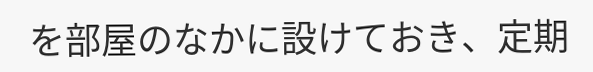を部屋のなかに設けておき、定期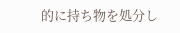的に持ち物を処分し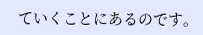ていくことにあるのです。